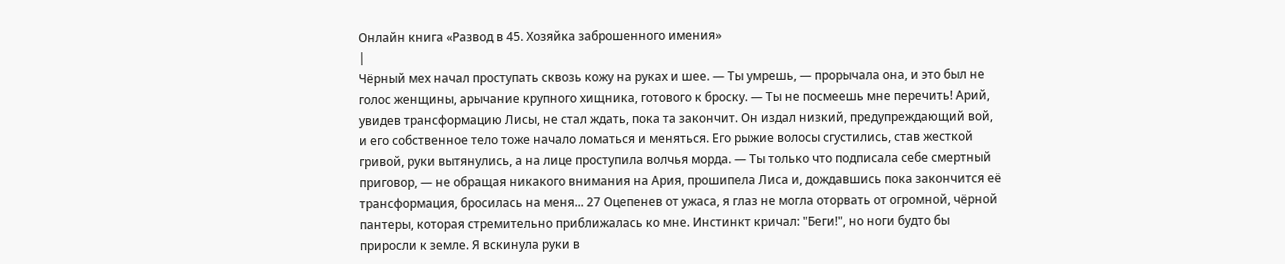Онлайн книга «Развод в 45. Хозяйка заброшенного имения»
|
Чёрный мех начал проступать сквозь кожу на руках и шее. — Ты умрешь, — прорычала она, и это был не голос женщины, арычание крупного хищника, готового к броску. — Ты не посмеешь мне перечить! Арий, увидев трансформацию Лисы, не стал ждать, пока та закончит. Он издал низкий, предупреждающий вой, и его собственное тело тоже начало ломаться и меняться. Его рыжие волосы сгустились, став жесткой гривой, руки вытянулись, а на лице проступила волчья морда. — Ты только что подписала себе смертный приговор, — не обращая никакого внимания на Ария, прошипела Лиса и, дождавшись пока закончится её трансформация, бросилась на меня... 27 Оцепенев от ужаса, я глаз не могла оторвать от огромной, чёрной пантеры, которая стремительно приближалась ко мне. Инстинкт кричал: "Беги!", но ноги будто бы приросли к земле. Я вскинула руки в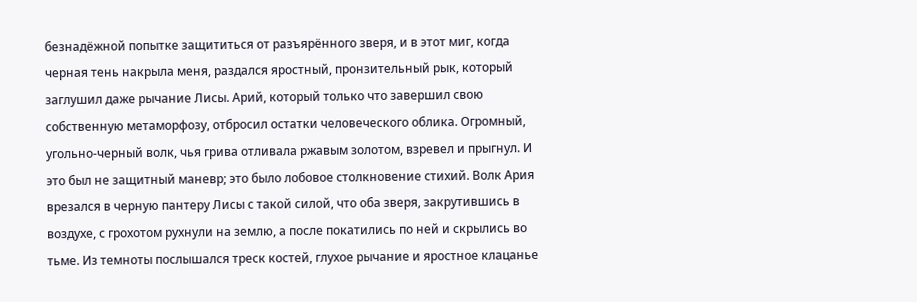безнадёжной попытке защититься от разъярённого зверя, и в этот миг, когда черная тень накрыла меня, раздался яростный, пронзительный рык, который заглушил даже рычание Лисы. Арий, который только что завершил свою собственную метаморфозу, отбросил остатки человеческого облика. Огромный, угольно-черный волк, чья грива отливала ржавым золотом, взревел и прыгнул. И это был не защитный маневр; это было лобовое столкновение стихий. Волк Ария врезался в черную пантеру Лисы с такой силой, что оба зверя, закрутившись в воздухе, с грохотом рухнули на землю, а после покатились по ней и скрылись во тьме. Из темноты послышался треск костей, глухое рычание и яростное клацанье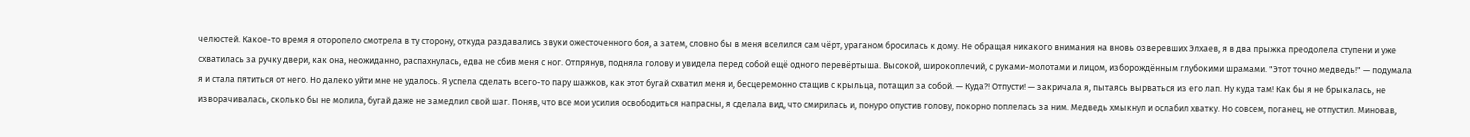челюстей. Какое-то время я оторопело смотрела в ту сторону, откуда раздавались звуки ожесточенного боя, а затем, словно бы в меня вселился сам чёрт, ураганом бросилась к дому. Не обращая никакого внимания на вновь озверевших Элхаев, я в два прыжка преодолела ступени и уже схватилась за ручку двери, как она, неожиданно, распахнулась, едва не сбив меня с ног. Отпрянув, подняла голову и увидела перед собой ещё одного перевёртыша. Высокой, широкоплечий, с руками-молотами и лицом, изборождённым глубокими шрамами. "Этот точно медведь!" — подумала я и стала пятиться от него. Но далеко уйти мне не удалось. Я успела сделать всего-то пару шажков, как этот бугай схватил меня и, бесцеремонно стащив с крыльца, потащил за собой. — Куда?! Отпусти! — закричала я, пытаясь вырваться из его лап. Ну куда там! Как бы я не брыкалась, не изворачивалась, сколько бы не молила, бугай даже не замедлил свой шаг. Поняв, что все мои усилия освободиться напрасны, я сделала вид, что смирилась и, понуро опустив голову, покорно поплелась за ним. Медведь хмыкнул и ослабил хватку. Но совсем, поганец, не отпустил. Миновав,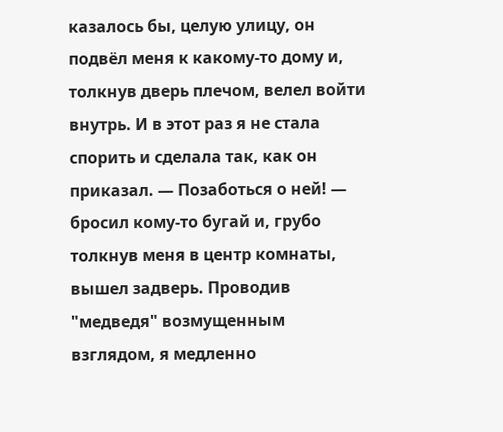казалось бы, целую улицу, он подвёл меня к какому-то дому и, толкнув дверь плечом, велел войти внутрь. И в этот раз я не стала спорить и сделала так, как он приказал. — Позаботься о ней! — бросил кому-то бугай и, грубо толкнув меня в центр комнаты, вышел задверь. Проводив "медведя" возмущенным взглядом, я медленно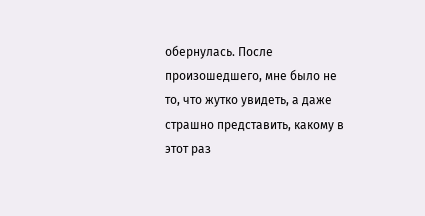обернулась. После произошедшего, мне было не то, что жутко увидеть, а даже страшно представить, какому в этот раз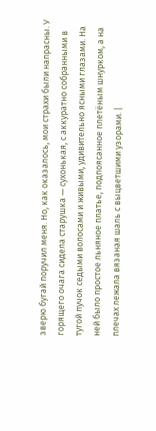зверю бугай поручил меня. Но, как оказалось, мои страхи были напрасны. У горящего очага сидела старушка — сухонькая, с аккуратно собранными в тугой пучок седыми волосами и живыми, удивительно ясными глазами. На ней было простое льняное платье, подпоясанное плетёным шнурком, а на плечах лежала вязаная шаль с выцветшими узорами. |